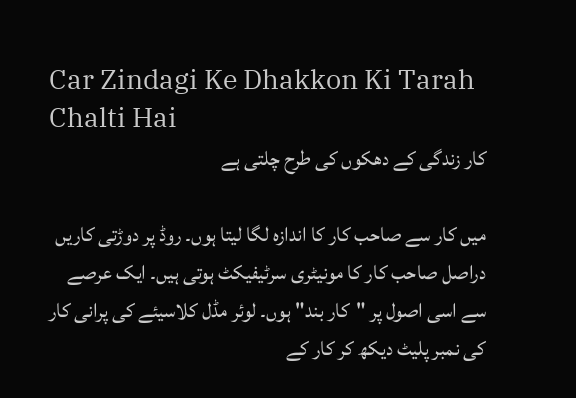Car Zindagi Ke Dhakkon Ki Tarah Chalti Hai
کار زندگی کے دھکوں کی طرح چلتی ہے

میں کار سے صاحب کار کا اندازہ لگا لیتا ہوں۔ روڈ پر دوڑتی کاریں دراصل صاحب کار کا مونیٹری سرٹیفیکٹ ہوتی ہیں۔ ایک عرصے سے اسی اصول پر "کار بند" ہوں۔ لوئر مڈل کلاسیئے کی پرانی کار کی نمبر پلیٹ دیکھ کر کار کے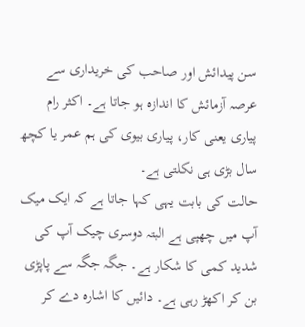سن پیدائش اور صاحب کی خریداری سے عرصہ آزمائش کا اندازہ ہو جاتا ہے۔ اکثر رام پیاری یعنی کار، پیاری بیوی کی ہم عمر یا کچھ سال بڑی ہی نکلتی ہے۔
حالت کی بابت یہی کہا جاتا ہے کہ ایک میک آپ میں چھپی ہے البتہ دوسری چیک آپ کی شدید کمی کا شکار ہے۔ جگہ جگہ سے پاپڑی بن کر اکھڑ رہی ہے۔ دائیں کا اشارہ دے کر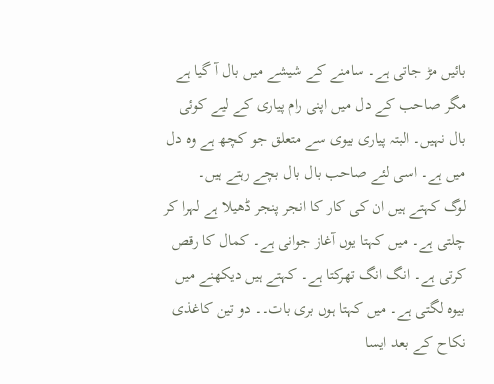بائیں مڑ جاتی ہے۔ سامنے کے شیشے میں بال آ گیا ہے مگر صاحب کے دل میں اپنی رام پیاری کے لیے کوئی بال نہیں۔ البتہ پیاری بیوی سے متعلق جو کچھ ہے وہ دل میں ہے۔ اسی لئے صاحب بال بال بچے رہتے ہیں۔
لوگ کہتے ہیں ان کی کار کا انجر پنجر ڈھیلا ہے لہرا کر چلتی ہے۔ میں کہتا یوں آغاز جوانی ہے۔ کمال کا رقص کرتی ہے۔ انگ انگ تھرکتا ہے۔ کہتے ہیں دیکھنے میں بیوہ لگتی ہے۔ میں کہتا ہوں بری بات۔۔ دو تین کاغذی نکاح کے بعد ایسا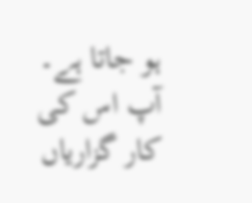ہو جاتا ہے۔ آپ اس کی کار گزاریاں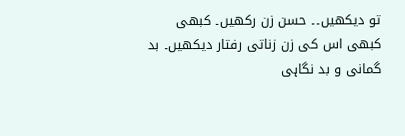تو دیکھیں۔۔ حسن زن رکھیں۔ کبھی کبھی اس کی زن زناتی رفتار دیکھیں۔ بد گمانی و بد نگاہی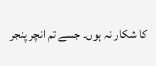کا شکار نہ ہوں۔ جسے تم انچر پنجر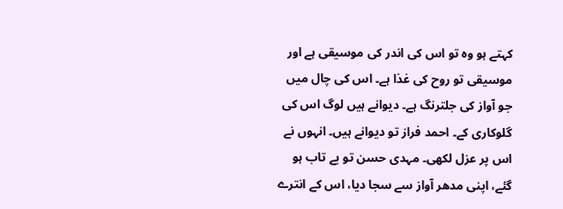کہتے ہو وہ تو اس کی اندر کی موسیقی ہے اور موسیقی تو روح کی غذا ہے۔ اس کی چال میں جو آواز کی جلترنگ ہے۔ دیوانے ہیں لوگ اس کی گلوکاری کے۔ احمد فراز تو دیوانے ہیں۔ انہوں نے اس پر عزل لکھی۔ مہدی حسن تو بے تاب ہو گئے، اپنی مدھر آواز سے سجا دیا، اس کے انترے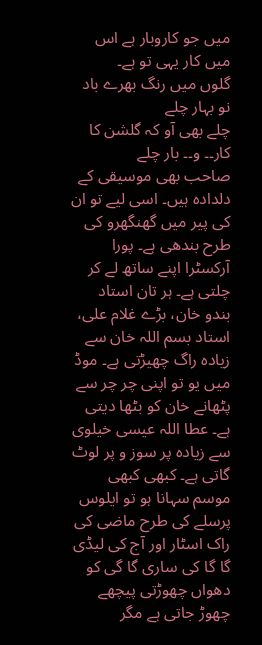میں جو کاروبار ہے اس میں کار یہی تو ہے۔
گلوں میں رنگ بھرے باد نو بہار چلے
چلے بھی آو کہ گلشن کا کار۔۔ و۔۔ بار چلے
صاحب بھی موسیقی کے دلدادہ ہیں۔ اسی لیے تو ان کی پیر میں گھنگھرو کی طرح بندھی ہے۔ پورا آرکسٹرا اپنے ساتھ لے کر چلتی ہے۔ ہر تان استاد بندو خان، بڑے غلام علی، استاد بسم اللہ خان سے زیادہ راگ چھیڑتی ہے۔ موڈ میں یو تو اپنی چر چر سے پٹھانے خان کو بٹھا دیتی ہے۔ عطا اللہ عیسی خیلوی سے زیادہ پر سوز و پر لوٹ گاتی ہے۔ کبھی کبھی موسم سہانا ہو تو ایلوس پرسلے کی طرح ماضی کی راک اسٹار اور آج کی لیڈی گا گا کی ساری گا گی کو دھواں چھوڑتی پیچھے چھوڑ جاتی ہے مگر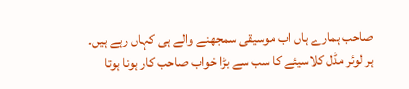صاحب ہمارے ہاں اب موسیقی سمجھنے والے ہی کہاں رہے ہیں۔
ہر لوئر مڈل کلاسیئے کا سب سے بڑا خواب صاحب کار ہونا ہوتا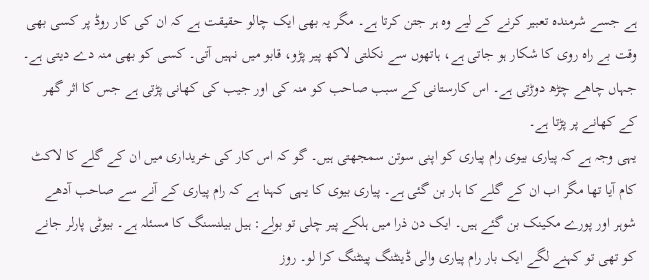ہے جسے شرمندہ تعبیر کرنے کے لیے وہ ہر جتن کرتا ہے۔ مگر یہ بھی ایک چالو حقیقت ہے کہ ان کی کار روڈ پر کسی بھی وقت بے راہ روی کا شکار ہو جاتی ہے، ہاتھوں سے نکلتی لاکھ پیر پڑو، قابو میں نہیں آتی۔ کسی کو بھی منہ دے دیتی ہے۔ جہاں چاھے چڑھ دوڑتی ہے۔ اس کارستانی کے سبب صاحب کو منہ کی اور جیب کی کھانی پڑتی ہے جس کا اثر گھر کے کھانے پر پڑتا ہے۔
یہی وجہ ہے کہ پیاری بیوی رام پیاری کو اپنی سوتن سمجھتی ہیں۔ گو کہ اس کار کی خریداری میں ان کے گلے کا لاکٹ کام آیا تھا مگر اب ان کے گلے کا ہار بن گئی ہے۔ پیاری بیوی کا یہی کہنا ہے کہ رام پیاری کے آنے سے صاحب آدھے شوہر اور پورے مکینک بن گئے ہیں۔ ایک دن ذرا میں ہلکے پیر چلی تو بولے: ہیل بیلنسنگ کا مسئلہ ہے۔ بیوٹی پارلر جانے کو تھی تو کہنے لگے ایک بار رام پیاری والی ڈینٹنگ پینٹنگ کرا لو۔ روز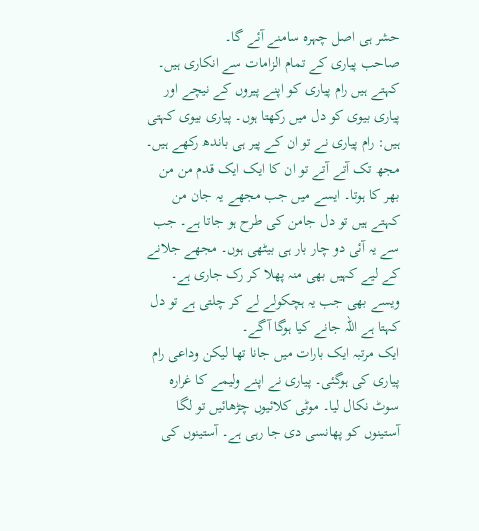حشر ہی اصل چہرہ سامنے آئے گا۔
صاحب پیاری کے تمام الزامات سے انکاری ہیں۔ کہتے ہیں رام پیاری کو اپنے پیروں کے نیچے اور پیاری بیوی کو دل میں رکھتا ہوں۔ پیاری بیوی کہتی ہیں: رام پیاری نے تو ان کے پیر ہی باندھ رکھے ہیں۔ مجھ تک آتے آتے تو ان کا ایک ایک قدم من من بھر کا ہوتا۔ ایسے میں جب مجھے یہ جان من کہتے ہیں تو دل جامن کی طرح ہو جاتا ہے۔ جب سے یہ آئی دو چار بار ہی بیٹھی ہوں۔ مجھے جلانے کے لیے کہیں بھی منہ پھلا کر رک جاری ہے۔ ویسے بھی جب یہ ہچکولے لے کر چلتی ہے تو دل کہتا ہے اللہ جانے کیا ہوگا آگے۔
ایک مرتبہ ایک بارات میں جانا تھا لیکن وداعی رام پیاری کی ہوگئی۔ پیاری نے اپنے ولیمے کا غرارہ سوٹ نکال لیا۔ موٹی کلائیوں چڑھائیں تو لگا آستینوں کو پھانسی دی جا رہی ہے۔ آستینوں کی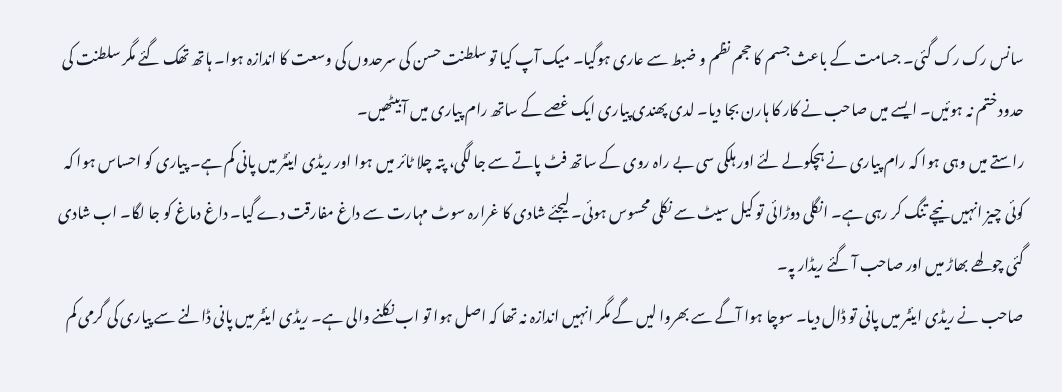سانس رک رک گئی۔ جسامت کے باعث جسم کا حجم نظم و ضبط سے عاری ہوگیا۔ میک آپ کیا تو سلطنت حسن کی سرحدوں کی وسعت کا اندازہ ہوا۔ ہاتھ تھک گئے مگر سلطنت کی حدود ختم نہ ہوئیں۔ ایسے میں صاحب نے کار کا ہارن بجا دیا۔ لدی پھندی پیاری ایک غصے کے ساتھ رام پیاری میں آ بیٹھیں۔
راستے میں وہی ہوا کہ رام پیاری نے ہچکولے لئے اور ہلکی سی بے راہ روی کے ساتھ فٹ پاتے سے جا لگی، پتہ چلا ٹائر میں ہوا اور ریڈی ایئٹر میں پانی کم ہے۔ پیاری کو احساس ہوا کہ کوئی چیز انہیں نیچے تنگ کر رہی ہے۔ انگلی دوڑائی تو کیل سیٹ سے نکلی محسوس ہوئی۔ لیجئے شادی کا غرارہ سوٹ مہارت سے داغ مفارقت دے گیا۔ داغ دماغ کو جا لگا۔ اب شادی گئی چولھے بھاڑ میں اور صاحب آ گئے ریڈار پہ۔
صاحب نے ریڈی ایئٹر میں پانی تو ڈال دیا۔ سوچا ہوا آگے سے بھروا لیں گے مگر انہیں اندازہ نہ تھا کہ اصل ہوا تو اب نکلنے والی ہے۔ ریڈی ایئٹر میں پانی ڈالنے سے پیاری کی گرمی کم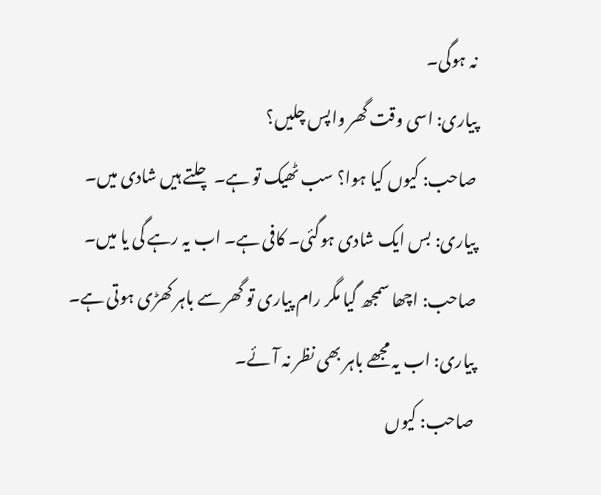نہ ہوگی۔
پیاری: اسی وقت گھر واپس چلیں؟
صاحب: کیوں کیا ہوا؟ سب ٹھیک تو ہے۔ چلتے ہیں شادی میں۔
پیاری: بس ایک شادی ہوگئی۔ کافی ہے۔ اب یہ رہے گی یا میں۔
صاحب: اچھا سمجھ گیا مگر رام پیاری تو گھر سے باہر کھڑی ہوتی ہے۔
پیاری: اب یہ مجھے باہر بھی نظر نہ آئے۔
صاحب: کیوں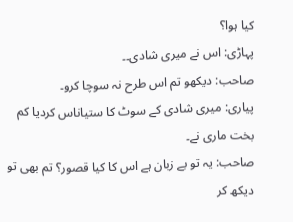کیا ہوا؟
پہاڑی: اس نے میری شادی۔۔
صاحب: دیکھو تم اس طرح نہ سوچا کرو۔
پیاری: میری شادی کے سوٹ کا ستیاناس کردیا کم بخت ماری نے۔
صاحب: یہ تو بے زبان ہے اس کا کیا قصور؟ تم بھی تو دیکھ کر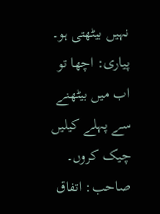نہیں بیٹھتی ہو۔
پیاری: اچھا تو اب میں بیٹھنے سے پہلے کیلیں چیک کروں۔
صاحب: اتفاق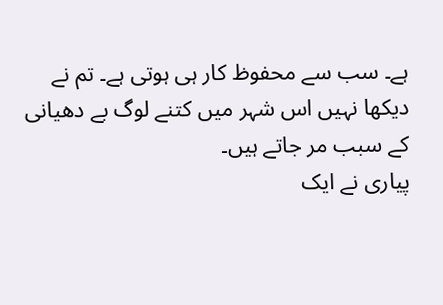ہے۔ سب سے محفوظ کار ہی ہوتی ہے۔ تم نے دیکھا نہیں اس شہر میں کتنے لوگ بے دھیانی کے سبب مر جاتے ہیں۔
پیاری نے ایک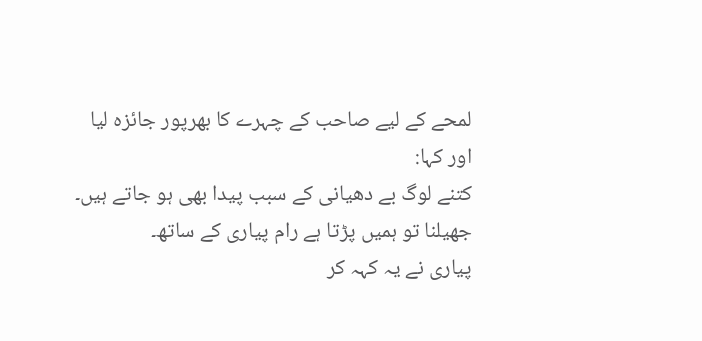لمحے کے لیے صاحب کے چہرے کا بھرپور جائزہ لیا اور کہا:
کتنے لوگ بے دھیانی کے سبب پیدا بھی ہو جاتے ہیں۔ جھیلنا تو ہمیں پڑتا ہے رام پیاری کے ساتھ۔
پیاری نے یہ کہہ کر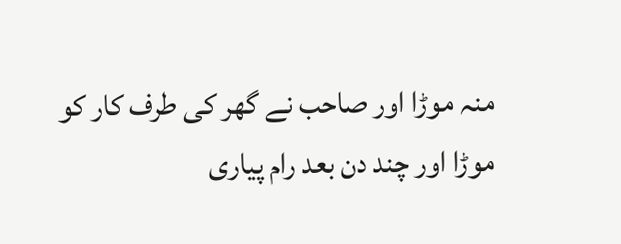منہ موڑا اور صاحب نے گھر کی طرف کار کو موڑا اور چند دن بعد رام پیاری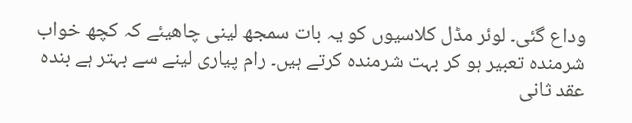وداع گئی۔ لوئر مڈل کلاسیوں کو یہ بات سمجھ لینی چاھیئے کہ کچھ خواب شرمندہ تعبیر ہو کر بہت شرمندہ کرتے ہیں۔ رام پیاری لینے سے بہتر ہے بندہ عقد ثانی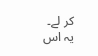کر لے۔ یہ اس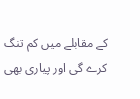کے مقابلے میں کم تنگ کرے گی اور پیاری بھی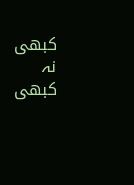کبھی نہ کبھی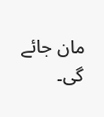مان جائے گی۔